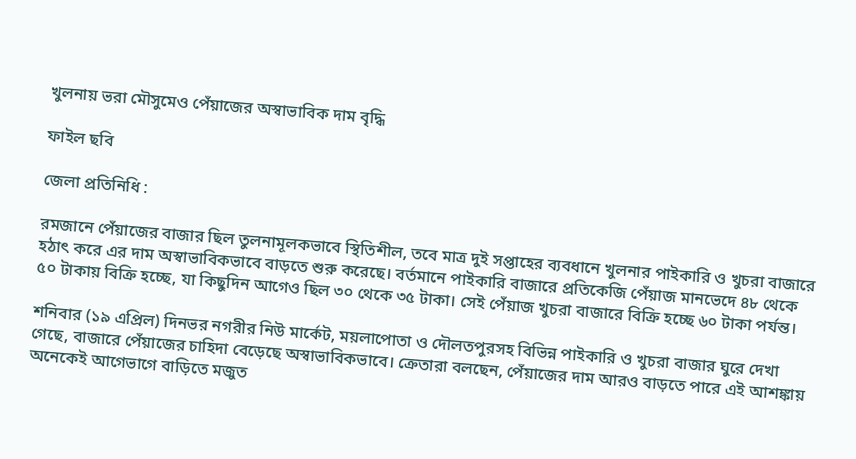খুলনায় ভরা মৌসুমেও পেঁয়াজের অস্বাভাবিক দাম বৃদ্ধি

ফাইল ছবি

জেলা প্রতিনিধি :

রমজানে পেঁয়াজের বাজার ছিল তুলনামূলকভাবে স্থিতিশীল, তবে মাত্র দুই সপ্তাহের ব্যবধানে খুলনার পাইকারি ও খুচরা বাজারে হঠাৎ করে এর দাম অস্বাভাবিকভাবে বাড়তে শুরু করেছে। বর্তমানে পাইকারি বাজারে প্রতিকেজি পেঁয়াজ মানভেদে ৪৮ থেকে ৫০ টাকায় বিক্রি হচ্ছে, যা কিছুদিন আগেও ছিল ৩০ থেকে ৩৫ টাকা। সেই পেঁয়াজ খুচরা বাজারে বিক্রি হচ্ছে ৬০ টাকা পর্যন্ত।

শনিবার (১৯ এপ্রিল) দিনভর নগরীর নিউ মার্কেট, ময়লাপোতা ও দৌলতপুরসহ বিভিন্ন পাইকারি ও খুচরা বাজার ঘুরে দেখা গেছে, বাজারে পেঁয়াজের চাহিদা বেড়েছে অস্বাভাবিকভাবে। ক্রেতারা বলছেন, পেঁয়াজের দাম আরও বাড়তে পারে এই আশঙ্কায় অনেকেই আগেভাগে বাড়িতে মজুত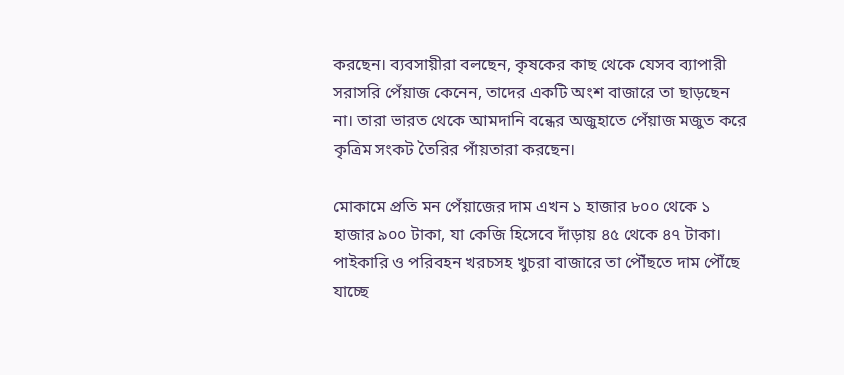করছেন। ব্যবসায়ীরা বলছেন, কৃষকের কাছ থেকে যেসব ব্যাপারী সরাসরি পেঁয়াজ কেনেন, তাদের একটি অংশ বাজারে তা ছাড়ছেন না। তারা ভারত থেকে আমদানি বন্ধের অজুহাতে পেঁয়াজ মজুত করে কৃত্রিম সংকট তৈরির পাঁয়তারা করছেন।

মোকামে প্রতি মন পেঁয়াজের দাম এখন ১ হাজার ৮০০ থেকে ১ হাজার ৯০০ টাকা, যা কেজি হিসেবে দাঁড়ায় ৪৫ থেকে ৪৭ টাকা। পাইকারি ও পরিবহন খরচসহ খুচরা বাজারে তা পৌঁছতে দাম পৌঁছে যাচ্ছে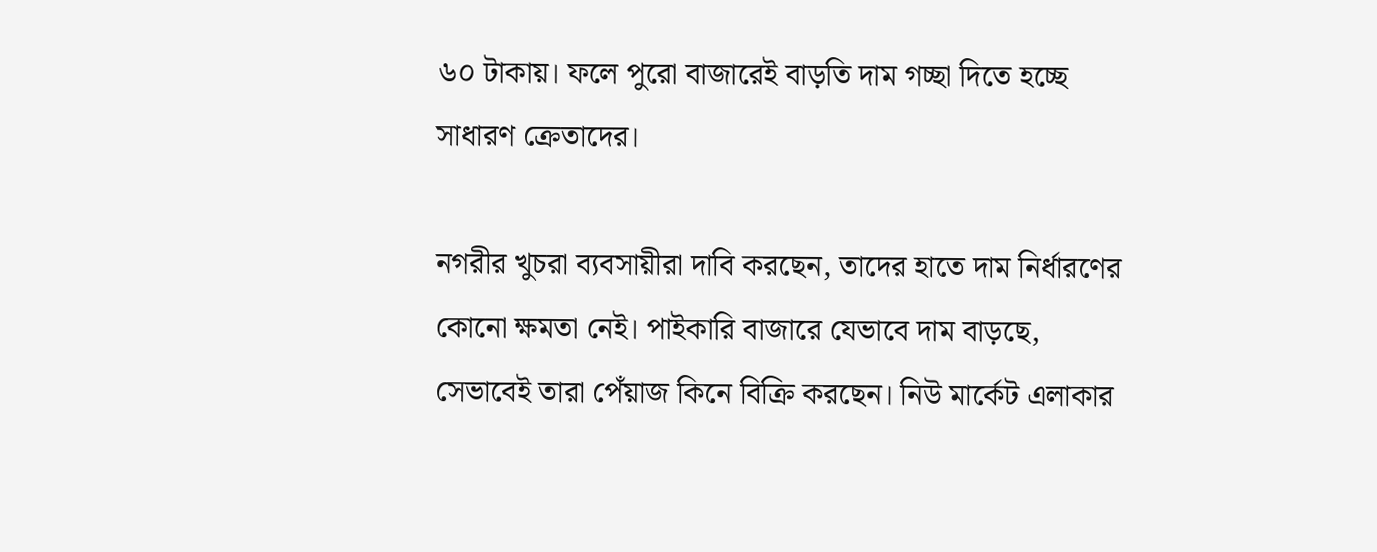৬০ টাকায়। ফলে পুরো বাজারেই বাড়তি দাম গচ্ছা দিতে হচ্ছে সাধারণ ক্রেতাদের।

নগরীর খুচরা ব্যবসায়ীরা দাবি করছেন, তাদের হাতে দাম নির্ধারণের কোনো ক্ষমতা নেই। পাইকারি বাজারে যেভাবে দাম বাড়ছে, সেভাবেই তারা পেঁয়াজ কিনে বিক্রি করছেন। নিউ মার্কেট এলাকার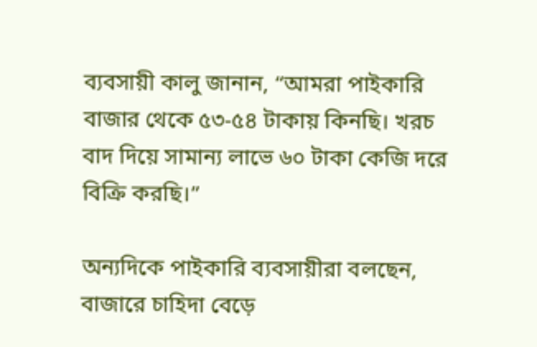ব্যবসায়ী কালু জানান, “আমরা পাইকারি বাজার থেকে ৫৩-৫৪ টাকায় কিনছি। খরচ বাদ দিয়ে সামান্য লাভে ৬০ টাকা কেজি দরে বিক্রি করছি।”

অন্যদিকে পাইকারি ব্যবসায়ীরা বলছেন, বাজারে চাহিদা বেড়ে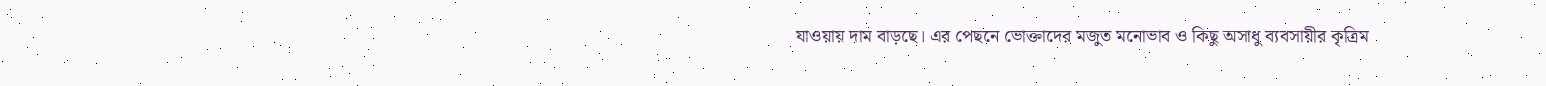যাওয়ায় দাম বাড়ছে। এর পেছনে ভোক্তাদের মজুত মনোভাব ও কিছু অসাধু ব্যবসায়ীর কৃত্রিম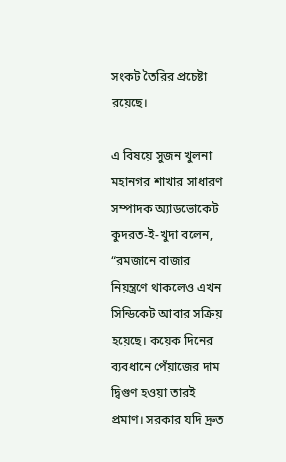সংকট তৈরির প্রচেষ্টা রয়েছে।

এ বিষয়ে সুজন খুলনা মহানগর শাখার সাধারণ সম্পাদক অ্যাডভোকেট কুদরত-ই-খুদা বলেন, “রমজানে বাজার নিয়ন্ত্রণে থাকলেও এখন সিন্ডিকেট আবার সক্রিয় হয়েছে। কয়েক দিনের ব্যবধানে পেঁয়াজের দাম দ্বিগুণ হওয়া তারই প্রমাণ। সরকার যদি দ্রুত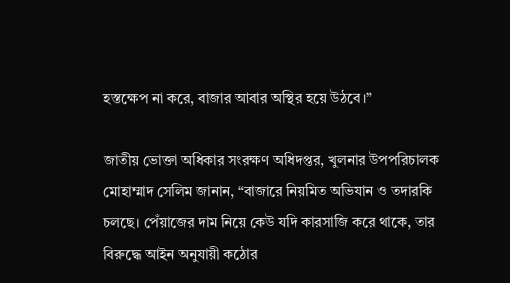হস্তক্ষেপ না করে, বাজার আবার অস্থির হয়ে উঠবে।”

জাতীয় ভোক্তা অধিকার সংরক্ষণ অধিদপ্তর, খুলনার উপপরিচালক মোহাম্মাদ সেলিম জানান, “বাজারে নিয়মিত অভিযান ও তদারকি চলছে। পেঁয়াজের দাম নিয়ে কেউ যদি কারসাজি করে থাকে, তার বিরুদ্ধে আইন অনুযায়ী কঠোর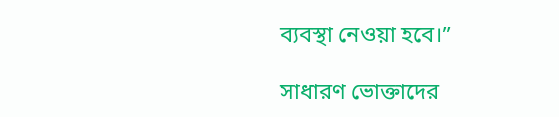ব্যবস্থা নেওয়া হবে।”

সাধারণ ভোক্তাদের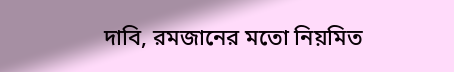দাবি, রমজানের মতো নিয়মিত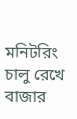মনিটরিং চালু রেখে বাজার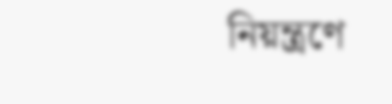নিয়ন্ত্রণে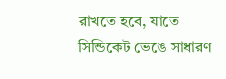রাখতে হবে, যাতে সিন্ডিকেট ভেঙে সাধারণ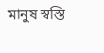মানুষ স্বস্তি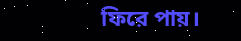ফিরে পায়।